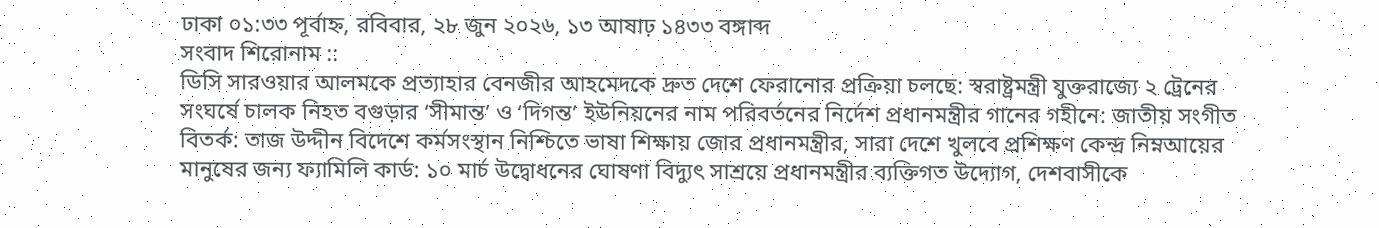ঢাকা ০১:৩৩ পূর্বাহ্ন, রবিবার, ২৮ জুন ২০২৬, ১৩ আষাঢ় ১৪৩৩ বঙ্গাব্দ
সংবাদ শিরোনাম ::
ডিসি সারওয়ার আলমকে প্রত্যাহার বেনজীর আহমেদকে দ্রুত দেশে ফেরানোর প্রক্রিয়া চলছে: স্বরাষ্ট্রমন্ত্রী যুক্তরাজ্যে ২ ট্রেনের সংঘর্ষে চালক নিহত বগুড়ার ‘সীমান্ত’ ও ‘দিগন্ত’ ইউনিয়নের নাম পরিবর্তনের নির্দেশ প্রধানমন্ত্রীর গানের গহীনে: জাতীয় সংগীত বিতর্ক: তাজ উদ্দীন বিদেশে কর্মসংস্থান নিশ্চিতে ভাষা শিক্ষায় জোর প্রধানমন্ত্রীর, সারা দেশে খুলবে প্রশিক্ষণ কেন্দ্র নিম্নআয়ের মানুষের জন্য ফ্যামিলি কার্ড: ১০ মার্চ উদ্বোধনের ঘোষণা বিদ্যুৎ সাশ্রয়ে প্রধানমন্ত্রীর ব্যক্তিগত উদ্যোগ, দেশবাসীকে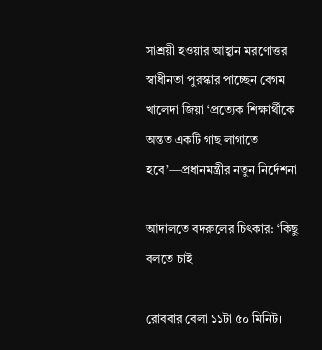সাশ্রয়ী হওয়ার আহ্বান মরণোত্তর স্বাধীনতা পুরস্কার পাচ্ছেন বেগম খালেদা জিয়া ‘প্রত্যেক শিক্ষার্থীকে অন্তত একটি গাছ লাগাতে হবে’—প্রধানমন্ত্রীর নতুন নির্দেশনা

আদালতে বদরুলের চিৎকার: ‘কিছু বলতে চাই

রোববার বেলা ১১টা ৫০ মিনিট।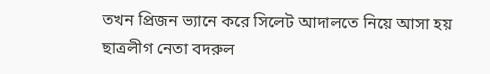তখন প্রিজন ভ্যানে করে সিলেট আদালতে নিয়ে আসা হয় ছাত্রলীগ নেতা বদরুল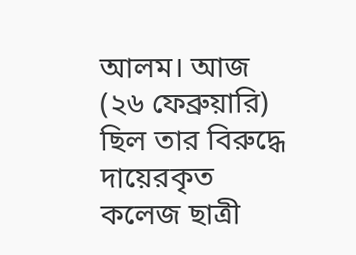আলম। আজ (২৬ ফেব্রুয়ারি) ছিল তার বিরুদ্ধে দায়েরকৃত কলেজ ছাত্রী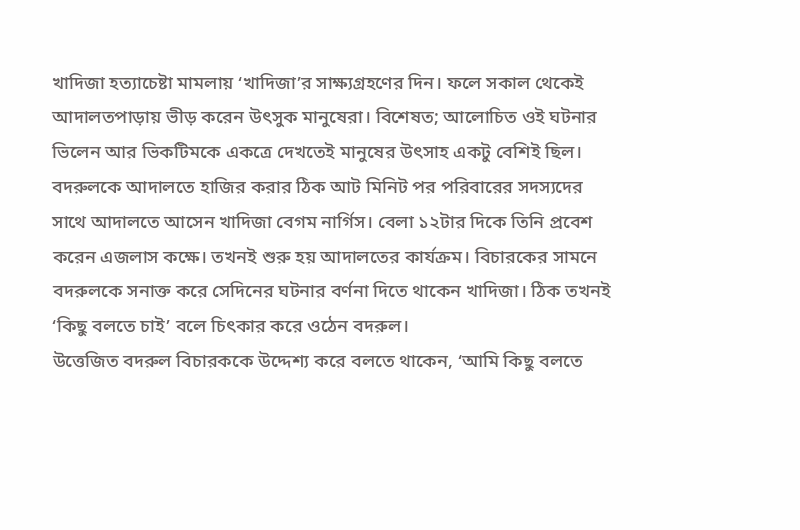খাদিজা হত্যাচেষ্টা মামলায় ‘খাদিজা’র সাক্ষ্যগ্রহণের দিন। ফলে সকাল থেকেই আদালতপাড়ায় ভীড় করেন উৎসুক মানুষেরা। বিশেষত; আলোচিত ওই ঘটনার ভিলেন আর ভিকটিমকে একত্রে দেখতেই মানুষের উৎসাহ একটু বেশিই ছিল।
বদরুলকে আদালতে হাজির করার ঠিক আট মিনিট পর পরিবারের সদস্যদের সাথে আদালতে আসেন খাদিজা বেগম নার্গিস। বেলা ১২টার দিকে তিনি প্রবেশ করেন এজলাস কক্ষে। তখনই শুরু হয় আদালতের কার্যক্রম। বিচারকের সামনে বদরুলকে সনাক্ত করে সেদিনের ঘটনার বর্ণনা দিতে থাকেন খাদিজা। ঠিক তখনই ‘কিছু বলতে চাই’ বলে চিৎকার করে ওঠেন বদরুল।
উত্তেজিত বদরুল বিচারককে উদ্দেশ্য করে বলতে থাকেন, ‘আমি কিছু বলতে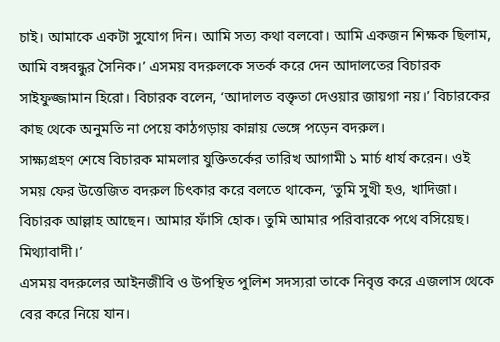চাই। আমাকে একটা সুযোগ দিন। আমি সত্য কথা বলবো। আমি একজন শিক্ষক ছিলাম, আমি বঙ্গবন্ধুর সৈনিক।’ এসময় বদরুলকে সতর্ক করে দেন আদালতের বিচারক সাইফুজ্জামান হিরো। বিচারক বলেন, ‘আদালত বক্তৃতা দেওয়ার জায়গা নয়।’ বিচারকের কাছ থেকে অনুমতি না পেয়ে কাঠগড়ায় কান্নায় ভেঙ্গে পড়েন বদরুল।
সাক্ষ্যগ্রহণ শেষে বিচারক মামলার যুক্তিতর্কের তারিখ আগামী ১ মার্চ ধার্য করেন। ওই সময় ফের উত্তেজিত বদরুল চিৎকার করে বলতে থাকেন, ‘তুমি সুখী হও, খাদিজা। বিচারক আল্লাহ আছেন। আমার ফাঁসি হোক। তুমি আমার পরিবারকে পথে বসিয়েছ। মিথ্যাবাদী।’
এসময় বদরুলের আইনজীবি ও উপস্থিত পুলিশ সদস্যরা তাকে নিবৃত্ত করে এজলাস থেকে বের করে নিয়ে যান।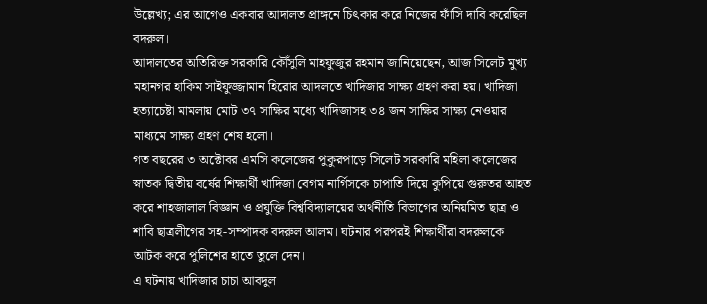উল্লেখ্য; এর আগেও একবার আদালত প্রাঙ্গনে চিৎকার করে নিজের ফাঁসি দাবি করেছিল বদরুল।
আদালতের অতিরিক্ত সরকারি কৌঁসুলি মাহফুজুর রহমান জানিয়েছেন, আজ সিলেট মুখ্য মহানগর হাকিম সাইফুজ্জামান হিরোর আদলতে খাদিজার সাক্ষ্য গ্রহণ করা হয়। খাদিজা হত্যাচেষ্টা মামলায় মোট ৩৭ সাক্ষির মধ্যে খাদিজাসহ ৩৪ জন সাক্ষির সাক্ষ্য নেওয়ার মাধ্যমে সাক্ষ্য গ্রহণ শেষ হলো।
গত বছরের ৩ অক্টোবর এমসি কলেজের পুকুরপাড়ে সিলেট সরকারি মহিলা কলেজের স্নাতক দ্বিতীয় বর্ষের শিক্ষার্থী খাদিজা বেগম নার্গিসকে চাপাতি দিয়ে কুপিয়ে গুরুতর আহত করে শাহজালাল বিজ্ঞান ও প্রযুক্তি বিশ্ববিদ্যালয়ের অর্থনীতি বিভাগের অনিয়মিত ছাত্র ও শাবি ছাত্রলীগের সহ-সম্পাদক বদরুল আলম। ঘটনার পরপরই শিক্ষার্থীরা বদরুলকে আটক করে পুলিশের হাতে তুলে দেন।
এ ঘটনায় খাদিজার চাচা আবদুল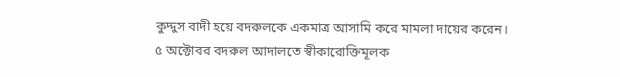কুদ্দুস বাদী হয়ে বদরুলকে একমাত্র আসামি করে মামলা দায়ের করেন। ৫ অক্টোবর বদরুল আদালতে স্বীকারোক্তিমূলক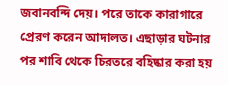জবানবন্দি দেয়। পরে তাকে কারাগারে প্রেরণ করেন আদালত। এছাড়ার ঘটনার পর শাবি থেকে চিরতরে বহিষ্কার করা হয়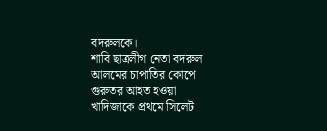বদরুলকে।
শাবি ছাত্রলীগ নেতা বদরুল আলমের চাপাতির কোপে গুরুতর আহত হওয়া খাদিজাকে প্রথমে সিলেট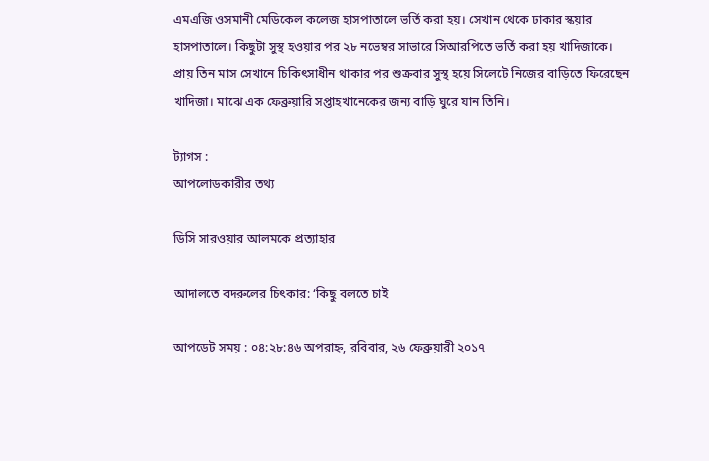এমএজি ওসমানী মেডিকেল কলেজ হাসপাতালে ভর্তি করা হয়। সেখান থেকে ঢাকার স্কয়ার হাসপাতালে। কিছুটা সুস্থ হওয়ার পর ২৮ নভেম্বর সাভারে সিআরপিতে ভর্তি করা হয় খাদিজাকে। প্রায় তিন মাস সেখানে চিকিৎসাধীন থাকার পর শুক্রবার সুস্থ হয়ে সিলেটে নিজের বাড়িতে ফিরেছেন খাদিজা। মাঝে এক ফেব্রুয়ারি সপ্তাহখানেকের জন্য বাড়ি ঘুরে যান তিনি।

ট্যাগস :
আপলোডকারীর তথ্য

ডিসি সারওয়ার আলমকে প্রত্যাহার

আদালতে বদরুলের চিৎকার: ‘কিছু বলতে চাই

আপডেট সময় : ০৪:২৮:৪৬ অপরাহ্ন, রবিবার, ২৬ ফেব্রুয়ারী ২০১৭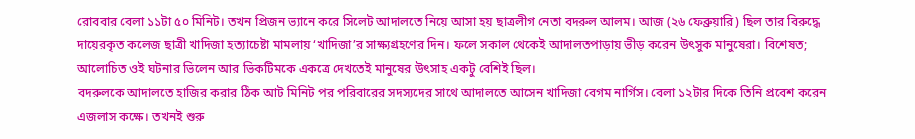রোববার বেলা ১১টা ৫০ মিনিট। তখন প্রিজন ভ্যানে করে সিলেট আদালতে নিয়ে আসা হয় ছাত্রলীগ নেতা বদরুল আলম। আজ (২৬ ফেব্রুয়ারি) ছিল তার বিরুদ্ধে দায়েরকৃত কলেজ ছাত্রী খাদিজা হত্যাচেষ্টা মামলায় ‘খাদিজা’র সাক্ষ্যগ্রহণের দিন। ফলে সকাল থেকেই আদালতপাড়ায় ভীড় করেন উৎসুক মানুষেরা। বিশেষত; আলোচিত ওই ঘটনার ভিলেন আর ভিকটিমকে একত্রে দেখতেই মানুষের উৎসাহ একটু বেশিই ছিল।
বদরুলকে আদালতে হাজির করার ঠিক আট মিনিট পর পরিবারের সদস্যদের সাথে আদালতে আসেন খাদিজা বেগম নার্গিস। বেলা ১২টার দিকে তিনি প্রবেশ করেন এজলাস কক্ষে। তখনই শুরু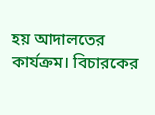হয় আদালতের কার্যক্রম। বিচারকের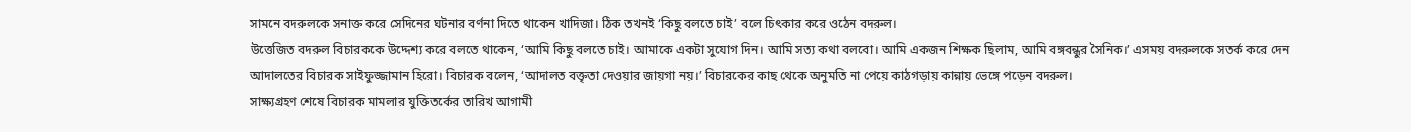সামনে বদরুলকে সনাক্ত করে সেদিনের ঘটনার বর্ণনা দিতে থাকেন খাদিজা। ঠিক তখনই ‘কিছু বলতে চাই’ বলে চিৎকার করে ওঠেন বদরুল।
উত্তেজিত বদরুল বিচারককে উদ্দেশ্য করে বলতে থাকেন, ‘আমি কিছু বলতে চাই। আমাকে একটা সুযোগ দিন। আমি সত্য কথা বলবো। আমি একজন শিক্ষক ছিলাম, আমি বঙ্গবন্ধুর সৈনিক।’ এসময় বদরুলকে সতর্ক করে দেন আদালতের বিচারক সাইফুজ্জামান হিরো। বিচারক বলেন, ‘আদালত বক্তৃতা দেওয়ার জায়গা নয়।’ বিচারকের কাছ থেকে অনুমতি না পেয়ে কাঠগড়ায় কান্নায় ভেঙ্গে পড়েন বদরুল।
সাক্ষ্যগ্রহণ শেষে বিচারক মামলার যুক্তিতর্কের তারিখ আগামী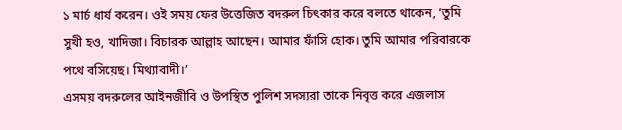১ মার্চ ধার্য করেন। ওই সময় ফের উত্তেজিত বদরুল চিৎকার করে বলতে থাকেন, ‘তুমি সুখী হও, খাদিজা। বিচারক আল্লাহ আছেন। আমার ফাঁসি হোক। তুমি আমার পরিবারকে পথে বসিয়েছ। মিথ্যাবাদী।’
এসময় বদরুলের আইনজীবি ও উপস্থিত পুলিশ সদস্যরা তাকে নিবৃত্ত করে এজলাস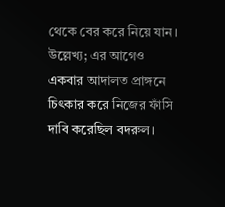থেকে বের করে নিয়ে যান। উল্লেখ্য; এর আগেও একবার আদালত প্রাঙ্গনে চিৎকার করে নিজের ফাঁসি দাবি করেছিল বদরুল।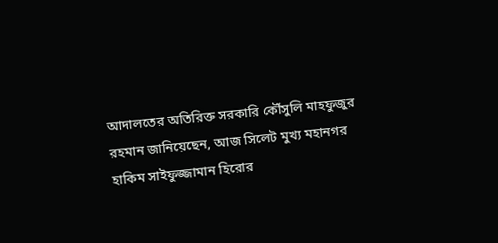আদালতের অতিরিক্ত সরকারি কৌঁসুলি মাহফুজুর রহমান জানিয়েছেন, আজ সিলেট মুখ্য মহানগর হাকিম সাইফুজ্জামান হিরোর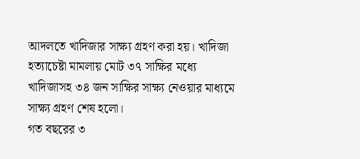আদলতে খাদিজার সাক্ষ্য গ্রহণ করা হয়। খাদিজা হত্যাচেষ্টা মামলায় মোট ৩৭ সাক্ষির মধ্যে খাদিজাসহ ৩৪ জন সাক্ষির সাক্ষ্য নেওয়ার মাধ্যমে সাক্ষ্য গ্রহণ শেষ হলো।
গত বছরের ৩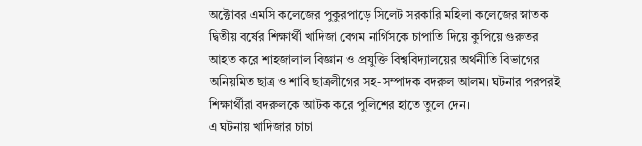অক্টোবর এমসি কলেজের পুকুরপাড়ে সিলেট সরকারি মহিলা কলেজের স্নাতক দ্বিতীয় বর্ষের শিক্ষার্থী খাদিজা বেগম নার্গিসকে চাপাতি দিয়ে কুপিয়ে গুরুতর আহত করে শাহজালাল বিজ্ঞান ও প্রযুক্তি বিশ্ববিদ্যালয়ের অর্থনীতি বিভাগের অনিয়মিত ছাত্র ও শাবি ছাত্রলীগের সহ-সম্পাদক বদরুল আলম। ঘটনার পরপরই শিক্ষার্থীরা বদরুলকে আটক করে পুলিশের হাতে তুলে দেন।
এ ঘটনায় খাদিজার চাচা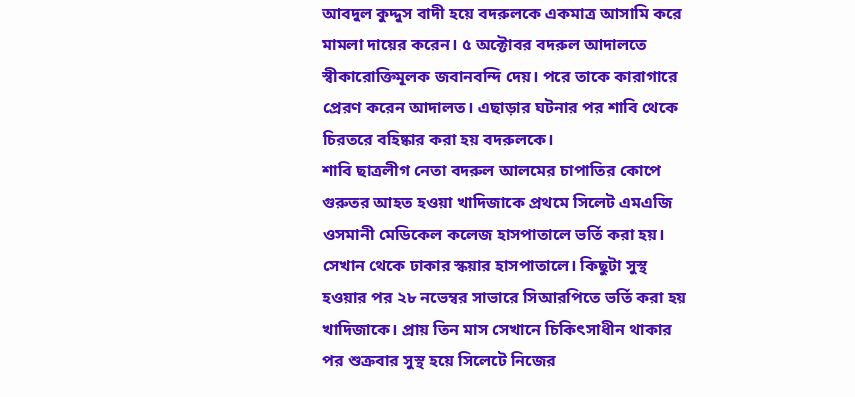আবদুল কুদ্দুস বাদী হয়ে বদরুলকে একমাত্র আসামি করে মামলা দায়ের করেন। ৫ অক্টোবর বদরুল আদালতে স্বীকারোক্তিমূলক জবানবন্দি দেয়। পরে তাকে কারাগারে প্রেরণ করেন আদালত। এছাড়ার ঘটনার পর শাবি থেকে চিরতরে বহিষ্কার করা হয় বদরুলকে।
শাবি ছাত্রলীগ নেতা বদরুল আলমের চাপাতির কোপে গুরুতর আহত হওয়া খাদিজাকে প্রথমে সিলেট এমএজি ওসমানী মেডিকেল কলেজ হাসপাতালে ভর্তি করা হয়। সেখান থেকে ঢাকার স্কয়ার হাসপাতালে। কিছুটা সুস্থ হওয়ার পর ২৮ নভেম্বর সাভারে সিআরপিতে ভর্তি করা হয় খাদিজাকে। প্রায় তিন মাস সেখানে চিকিৎসাধীন থাকার পর শুক্রবার সুস্থ হয়ে সিলেটে নিজের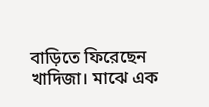বাড়িতে ফিরেছেন খাদিজা। মাঝে এক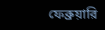ফেব্রুয়ারি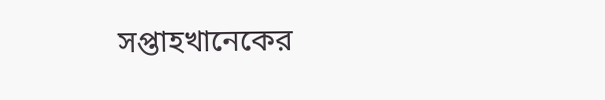সপ্তাহখানেকের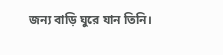জন্য বাড়ি ঘুরে যান তিনি।